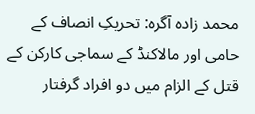محمد زادہ آگرہ: تحریکِ انصاف کے حامی اور مالاکنڈ کے سماجی کارکن کے قتل کے الزام میں دو افراد گرفتار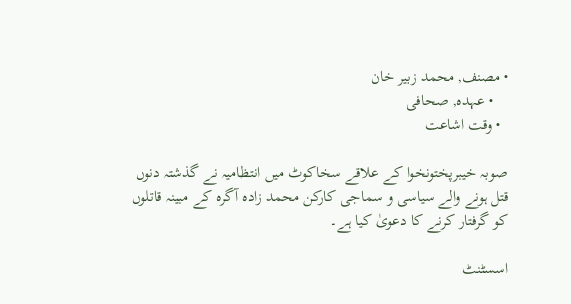• مصنف, محمد زبیر خان
    • عہدہ, صحافی
  • وقت اشاعت

صوبہ خیبرپختونخوا کے علاقے سخاکوٹ میں انتظامیہ نے گذشتہ دنوں قتل ہونے والے سیاسی و سماجی کارکن محمد زادہ آگرہ کے مبینہ قاتلوں کو گرفتار کرنے کا دعویٰ کیا ہے۔

اسسٹنٹ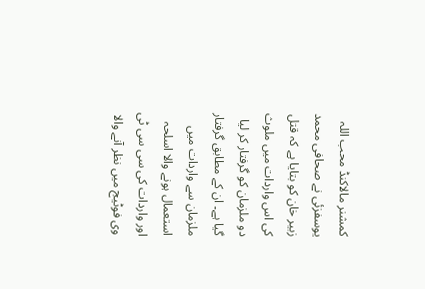کمشنر مالاکنڈ محب اللہ یوسفزئی نے صحافی محمد زبیر خان کو بتایا ہے کہ قتل کی اس واردات میں ملوث دو ملزمان کو گرفتار کر لیا گیا ہے۔ ان کے مطابق گرفتار ملزمان سے واردات میں استعمال ہونے والا اسلحہ اور واردات کی سی سی ٹی وی فوٹیج میں نظر آنے والا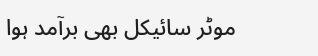موٹر سائیکل بھی برآمد ہوا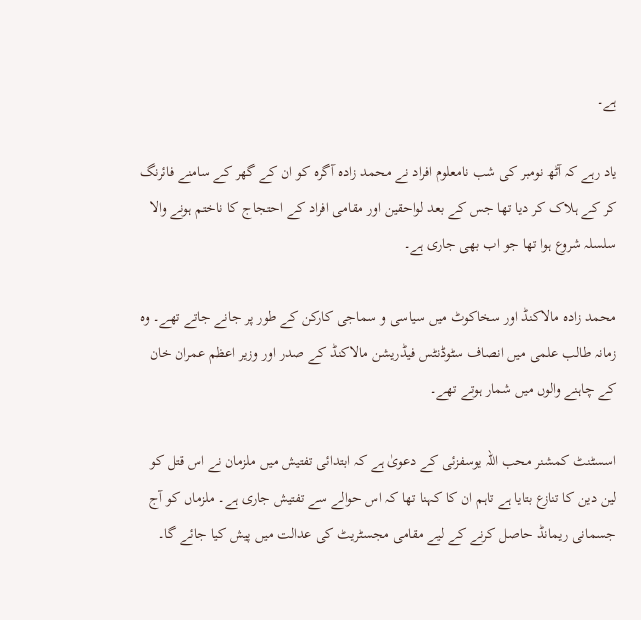ہے۔

یاد رہے کہ آٹھ نومبر کی شب نامعلوم افراد نے محمد زادہ آگرہ کو ان کے گھر کے سامنے فائرنگ کر کے ہلاک کر دیا تھا جس کے بعد لواحقین اور مقامی افراد کے احتجاج کا ناختم ہونے والا سلسلہ شروع ہوا تھا جو اب بھی جاری ہے۔

محمد زادہ مالاکنڈ اور سخاکوٹ میں سیاسی و سماجی کارکن کے طور پر جانے جاتے تھے۔ وہ زمانہ طالب علمی میں انصاف سٹوڈنٹس فیڈریشن مالاکنڈ کے صدر اور وزیر اعظم عمران خان کے چاہنے والوں میں شمار ہوتے تھے۔

اسسٹنٹ کمشنر محب اللہ یوسفزئی کے دعویٰ ہے کہ ابتدائی تفتیش میں ملزمان نے اس قتل کو لین دین کا تنازع بتایا ہے تاہم ان کا کہنا تھا کہ اس حوالے سے تفتیش جاری ہے۔ ملزماں کو آج جسمانی ریمانڈ حاصل کرنے کے لیے مقامی مجسٹریٹ کی عدالت میں پیش کیا جائے گا۔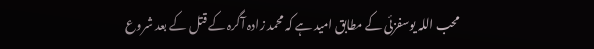محب اللہ یوسفزئی کے مطابق امید ہے کہ محمد زادہ آگرہ کے قتل کے بعد شروع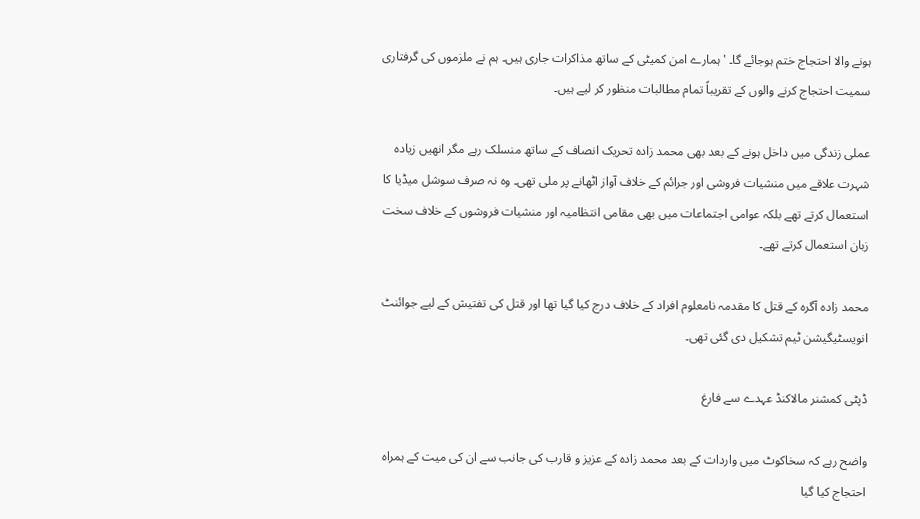ہونے والا احتجاج ختم ہوجائے گا۔ 'ہمارے امن کمیٹی کے ساتھ مذاکرات جاری ہیں۔ ہم نے ملزموں کی گرفتاری سمیت احتجاج کرنے والوں کے تقریباً تمام مطالبات منظور کر لیے ہیں۔

عملی زندگی میں داخل ہونے کے بعد بھی محمد زادہ تحریک انصاف کے ساتھ منسلک رہے مگر انھیں زیادہ شہرت علاقے میں منشیات فروشی اور جرائم کے خلاف آواز اٹھانے پر ملی تھی۔ وہ نہ صرف سوشل میڈیا کا استعمال کرتے تھے بلکہ عوامی اجتماعات میں بھی مقامی انتظامیہ اور منشیات فروشوں کے خلاف سخت زبان استعمال کرتے تھے۔

محمد زادہ آگرہ کے قتل کا مقدمہ نامعلوم افراد کے خلاف درج کیا گیا تھا اور قتل کی تفتیش کے لیے جوائنٹ انویسٹیگیشن ٹیم تشکیل دی گئی تھی۔

ڈپٹی کمشنر مالاکنڈ عہدے سے فارغ

واضح رہے کہ سخاکوٹ میں واردات کے بعد محمد زادہ کے عزیز و قارب کی جانب سے ان کی میت کے ہمراہ احتجاج کیا گیا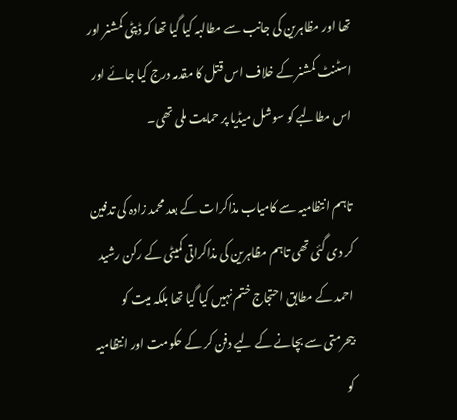تھا اور مظاہرین کی جانب سے مطالبہ کیا گیا تھا کہ ڈپٹی کمشنر اور اسٹنٹ کمشنر کے خلاف اس قتل کا مقدمہ درج کیا جائے اور اس مطالبے کو سوشل میڈیا پر حمایت ملی تھی۔

تاہم انتظامیہ سے کامیاب مذاکرات کے بعد محمد زادہ کی تدفین کر دی گئی تھی تاہم مظاہرین کی مذاکراتی کمیٹی کے رکن رشید احمد کے مطابق احتجاج ختم نہیں کیا گیا تھا بلکہ میت کو بیحرمتی سے بچانے کے لیے دفن کر کے حکومت اور انتظامیہ کو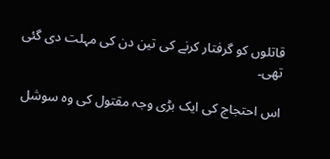قاتلوں کو گرفتار کرنے کی تین دن کی مہلت دی گئی تھی۔

اس احتجاج کی ایک بڑی وجہ مقتول کی وہ سوشل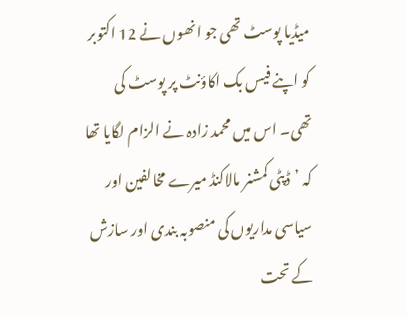میڈیا پوسٹ تھی جو انھوں نے 12 اکتوبر کو اپنے فیس بک اکاؤنٹ پر پوسٹ کی تھی۔ اس میں محمد زادہ نے الزام لگایا تھا کہ ’ڈپٹی کمشنر مالاکنڈ میرے مخالفین اور سیاسی مداریوں کی منصوبہ بندی اور سازش کے تحت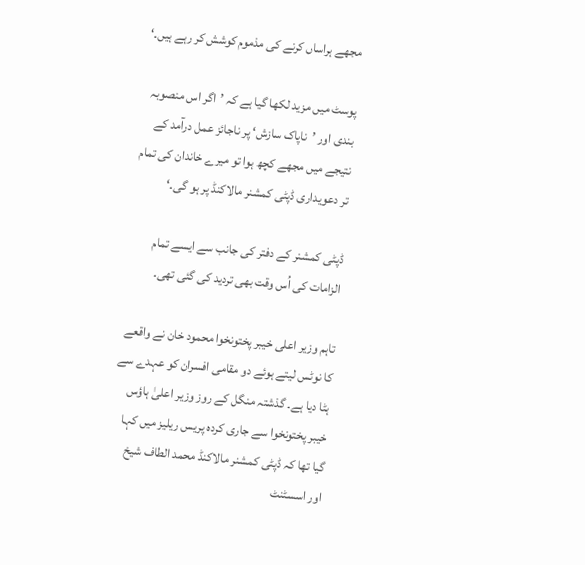مجھے ہراساں کرنے کی مذموم کوشش کر رہے ہیں۔‘

پوسٹ میں مزید لکھا گیا ہے کہ ’اگر اس منصوبہ بندی اور ’ناپاک سازش‘ پر ناجائز عمل درآمد کے نتیجے میں مجھے کچھ ہوا تو میرے خاندان کی تمام تر دعویداری ڈپٹی کمشنر مالاکنڈ پر ہو گی۔‘

ڈپٹی کمشنر کے دفتر کی جانب سے ایسے تمام الزامات کی اُس وقت بھی تردید کی گئی تھی۔

تاہم وزیر اعلی خیبر پختونخوا محمود خان نے واقعے کا نوٹس لیتے ہوئے دو مقامی افسران کو عہدے سے ہٹا دیا ہے۔ گذشتہ منگل کے روز وزیر اعلیٰ ہاؤس خیبر پختونخوا سے جاری کردہ پریس ریلیز میں کہا گیا تھا کہ ڈپٹی کمشنر مالاکنڈ محمد الطاف شیخ اور اسسٹنٹ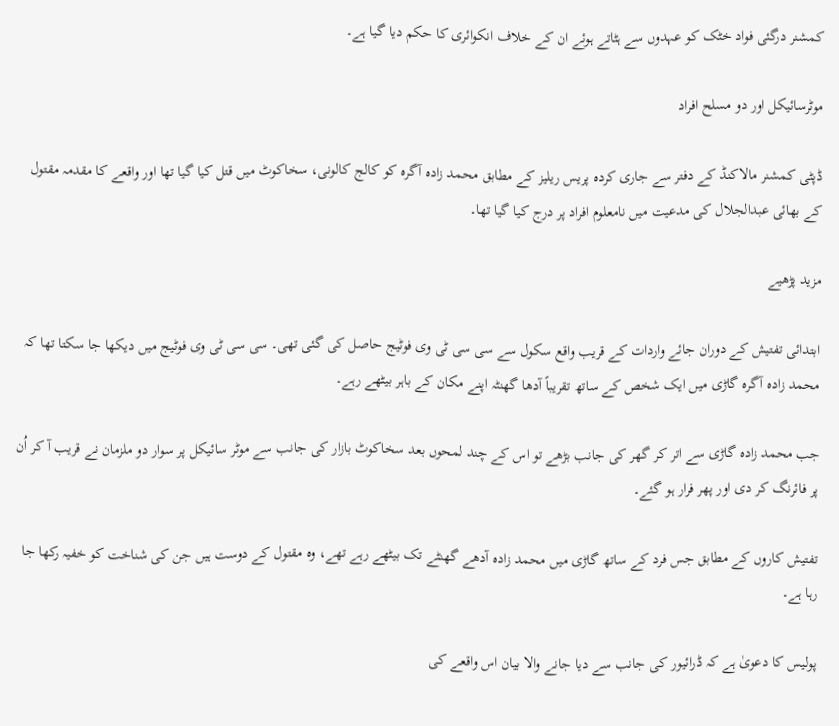کمشنر درگئی فواد خٹک کو عہدوں سے ہٹاتے ہوئے ان کے خلاف انکوائری کا حکم دیا گیا ہے۔

موٹرسائیکل اور دو مسلح افراد

ڈپٹی کمشنر مالاکنڈ کے دفتر سے جاری کردہ پریس ریلیز کے مطابق محمد زادہ آگرہ کو کالج کالونی، سخاکوٹ میں قتل کیا گیا تھا اور واقعے کا مقدمہ مقتول کے بھائی عبدالجلال کی مدعیت میں نامعلوم افراد پر درج کیا گیا تھا۔

مزید پڑھیے

ابتدائی تفتیش کے دوران جائے واردات کے قریب واقع سکول سے سی سی ٹی وی فوٹیج حاصل کی گئی تھی۔ سی سی ٹی وی فوٹیج میں دیکھا جا سکتا تھا کہ محمد زادہ آگرہ گاڑی میں ایک شخص کے ساتھ تقریباً آدھا گھنٹہ اپنے مکان کے باہر بیٹھے رہے۔

جب محمد زادہ گاڑی سے اتر کر گھر کی جانب بڑھے تو اس کے چند لمحوں بعد سخاکوٹ بازار کی جانب سے موٹر سائیکل پر سوار دو ملزمان نے قریب آ کر اُن پر فائرنگ کر دی اور پھر فرار ہو گئے۔

تفتیش کاروں کے مطابق جس فرد کے ساتھ گاڑی میں محمد زادہ آدھے گھنٹے تک بیٹھے رہے تھے، وہ مقتول کے دوست ہیں جن کی شناخت کو خفیہ رکھا جا رہا ہے۔

پولیس کا دعویٰ ہے کہ ڈرائیور کی جانب سے دیا جانے والا بیان اس واقعے کی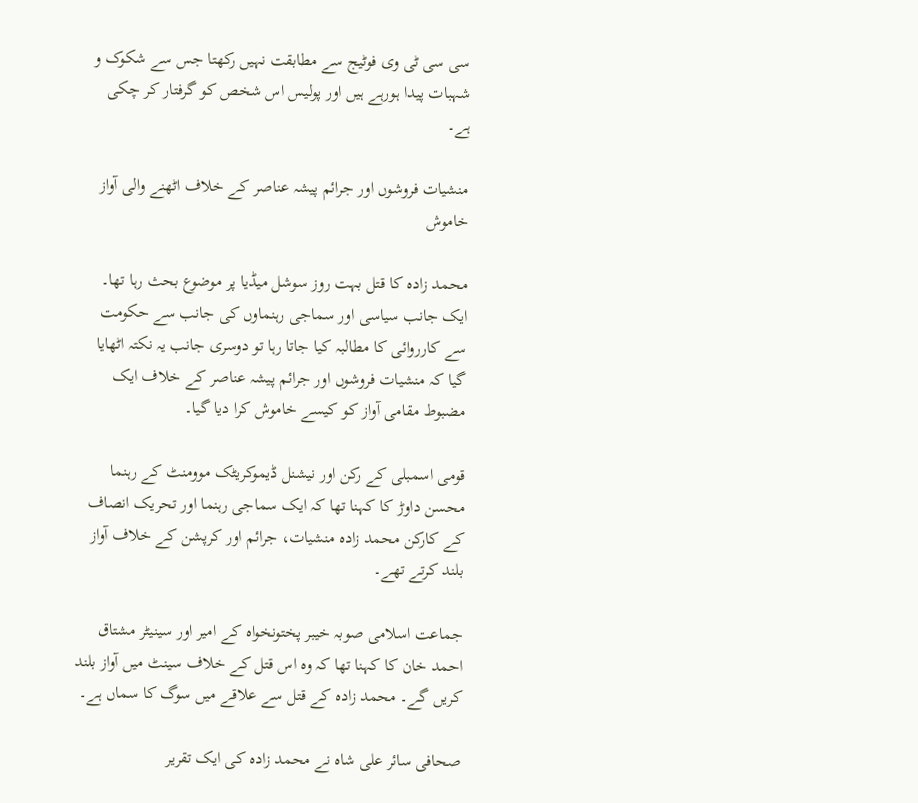سی سی ٹی وی فوٹیج سے مطابقت نہیں رکھتا جس سے شکوک و شہبات پیدا ہورہے ہیں اور پولیس اس شخص کو گرفتار کر چکی ہے۔

منشیات فروشوں اور جرائم پیشہ عناصر کے خلاف اٹھنے والی آواز خاموش

محمد زادہ کا قتل بہت روز سوشل میڈیا پر موضوع بحث رہا تھا۔ ایک جانب سیاسی اور سماجی رہنماوں کی جانب سے حکومت سے کارروائی کا مطالبہ کیا جاتا رہا تو دوسری جانب یہ نکتہ اٹھایا گیا کہ منشیات فروشوں اور جرائم پیشہ عناصر کے خلاف ایک مضبوط مقامی آواز کو کیسے خاموش کرا دیا گیا۔

قومی اسمبلی کے رکن اور نیشنل ڈیموکریٹک موومنٹ کے رہنما محسن داوڑ کا کہنا تھا کہ ایک سماجی رہنما اور تحریک انصاف کے کارکن محمد زادہ منشیات، جرائم اور کرپشن کے خلاف آواز بلند کرتے تھے۔

جماعت اسلامی صوبہ خیبر پختونخواہ کے امیر اور سینیٹر مشتاق احمد خان کا کہنا تھا کہ وہ اس قتل کے خلاف سینٹ میں آواز بلند کریں گے۔ محمد زادہ کے قتل سے علاقے میں سوگ کا سماں ہے۔

صحافی سائر علی شاہ نے محمد زادہ کی ایک تقریر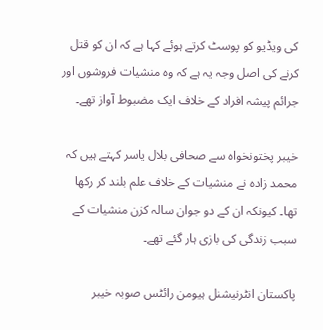کی ویڈیو کو پوسٹ کرتے ہوئے کہا ہے کہ ان کو قتل کرنے کی اصل وجہ یہ ہے کہ وہ منشیات فروشوں اور جرائم پیشہ افراد کے خلاف ایک مضبوط آواز تھے۔

خیبر پختونخواہ سے صحافی بلال یاسر کہتے ہیں کہ محمد زادہ نے منشیات کے خلاف علم بلند کر رکھا تھا۔ کیونکہ ان کے دو جوان سالہ کزن منشیات کے سبب زندگی کی بازی ہار گئے تھے۔

پاکستان انٹرنیشنل ہیومن رائٹس صوبہ خیبر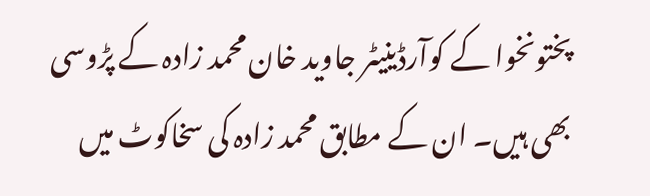پختونخوا کے کوآرڈینیٹر جاوید خان محمد زادہ کے پڑوسی بھی ہیں۔ ان کے مطابق محمد زادہ کی سخاکوٹ میں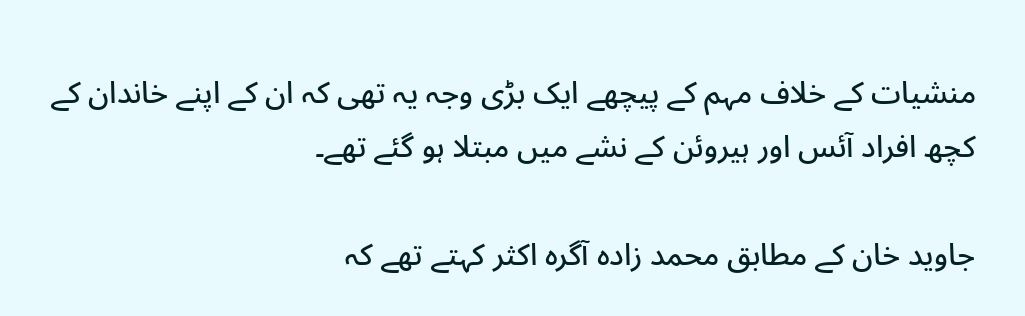منشیات کے خلاف مہم کے پیچھے ایک بڑی وجہ یہ تھی کہ ان کے اپنے خاندان کے کچھ افراد آئس اور ہیروئن کے نشے میں مبتلا ہو گئے تھے۔

جاوید خان کے مطابق محمد زادہ آگرہ اکثر کہتے تھے کہ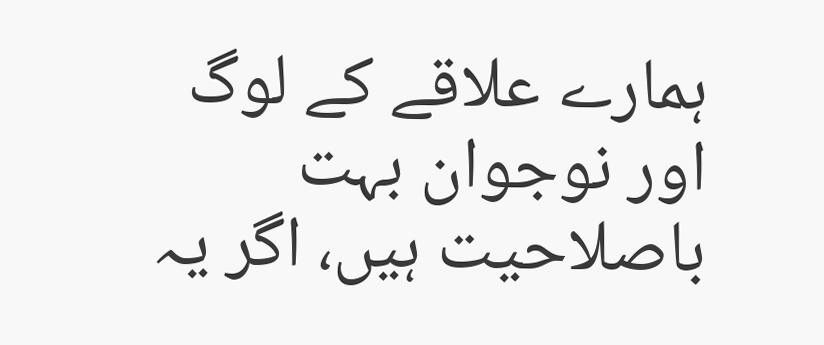ہمارے علاقے کے لوگ اور نوجوان بہت باصلاحیت ہیں، اگر یہ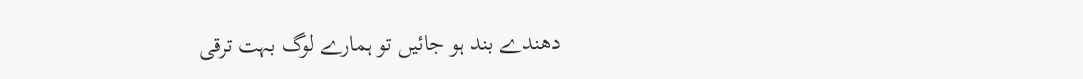دھندے بند ہو جائیں تو ہمارے لوگ بہت ترقی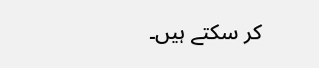کر سکتے ہیں۔